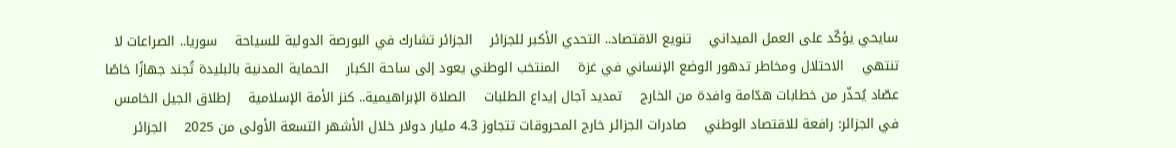سايحي يؤكّد على العمل الميداني    تنويع الاقتصاد.. التحدي الأكبر للجزائر    الجزائر تشارك في البورصة الدولية للسياحة    سوريا.. الصراعات لا تنتهي    الاحتلال ومخاطر تدهور الوضع الإنساني في غزة    المنتخب الوطني يعود إلى ساحة الكبار    الحماية المدنية بالبليدة تُجند جهازًا خاصًا    عصّاد يُحذّر من خطابات هدّامة وافدة من الخارج    تمديد آجال إيداع الطلبات    الصلاة الإبراهيمية.. كنز الأمة الإسلامية    إطلاق الجيل الخامس في الجزائر: رافعة للاقتصاد الوطني    صادرات الجزائر خارج المحروقات تتجاوز 4.3 مليار دولار خلال الأشهر التسعة الأولى من 2025    الجزائر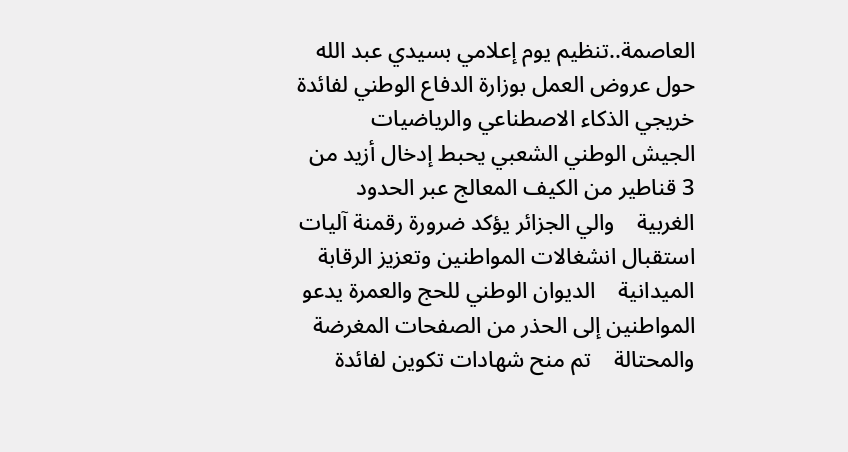العاصمة..تنظيم يوم إعلامي بسيدي عبد الله حول عروض العمل بوزارة الدفاع الوطني لفائدة خريجي الذكاء الاصطناعي والرياضيات    الجيش الوطني الشعبي يحبط إدخال أزيد من 3 قناطير من الكيف المعالج عبر الحدود الغربية    والي الجزائر يؤكد ضرورة رقمنة آليات استقبال انشغالات المواطنين وتعزيز الرقابة الميدانية    الديوان الوطني للحج والعمرة يدعو المواطنين إلى الحذر من الصفحات المغرضة والمحتالة    تم منح شهادات تكوين لفائدة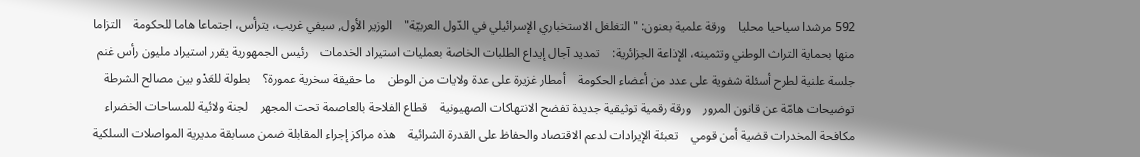592 مرشدا سياحيا محليا    ورقة علمية بعنون: " التغلغل الاستخباري الإسرائيلي في الدّول العربيّة"    الوزير الأول, سيفي غريب، يترأس، اجتماعا هاما للحكومة    التزاما منها بحماية التراث الوطني وتثمينه، الإذاعة الجزائرية:    تمديد آجال إيداع الطلبات الخاصة بعمليات استيراد الخدمات    رئيس الجمهورية يقرر استيراد مليون رأس غنم    جلسة علنية لطرح أسئلة شفوية على عدد من أعضاء الحكومة    أمطار غزيرة على عدة ولايات من الوطن    ما حقيقة سخرية عمورة؟    بطولة للعَدْو بين مصالح الشرطة    توضيحات هامّة عن قانون المرور    ورقة رقمية توثيقية جديدة تفضح الانتهاكات الصهيونية    قطاع الفلاحة بالعاصمة تحت المجهر    لجنة ولائية للمساحات الخضراء    مكافحة المخدرات قضية أمن قومي    تعبئة الإيرادات لدعم الاقتصاد والحفاظ على القدرة الشرائية    هذه مراكز إجراء المقابلة ضمن مسابقة مديرية المواصلات السلكية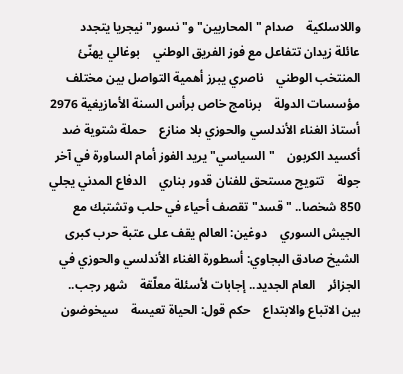واللاسلكية    صدام "المحاربين" و"نسور" نيجريا يتجدد    عائلة زيدان تتفاعل مع فوز الفريق الوطني    بوغالي يهنّئ المنتخب الوطني    ناصري يبرز أهمية التواصل بين مختلف مؤسسات الدولة    برنامج خاص برأس السنة الأمازيغية 2976    أستاذ الغناء الأندلسي والحوزي بلا منازع    حملة شتوية ضد أكسيد الكربون    "السياسي" يريد الفوز أمام الساورة في آخر جولة    تتويج مستحق للفنان قدور بناري    الدفاع المدني يجلي 850 شخصا.. "قسد" تقصف أحياء في حلب وتشتبك مع الجيش السوري    دوغين: العالم يقف على عتبة حرب كبرى    الشيخ صادق البجاوي: أسطورة الغناء الأندلسي والحوزي في الجزائر    العام الجديد.. إجابات لأسئلة معلّقة    شهر رجب.. بين الاتباع والابتداع    حكم قول: الحياة تعيسة    سيخوضون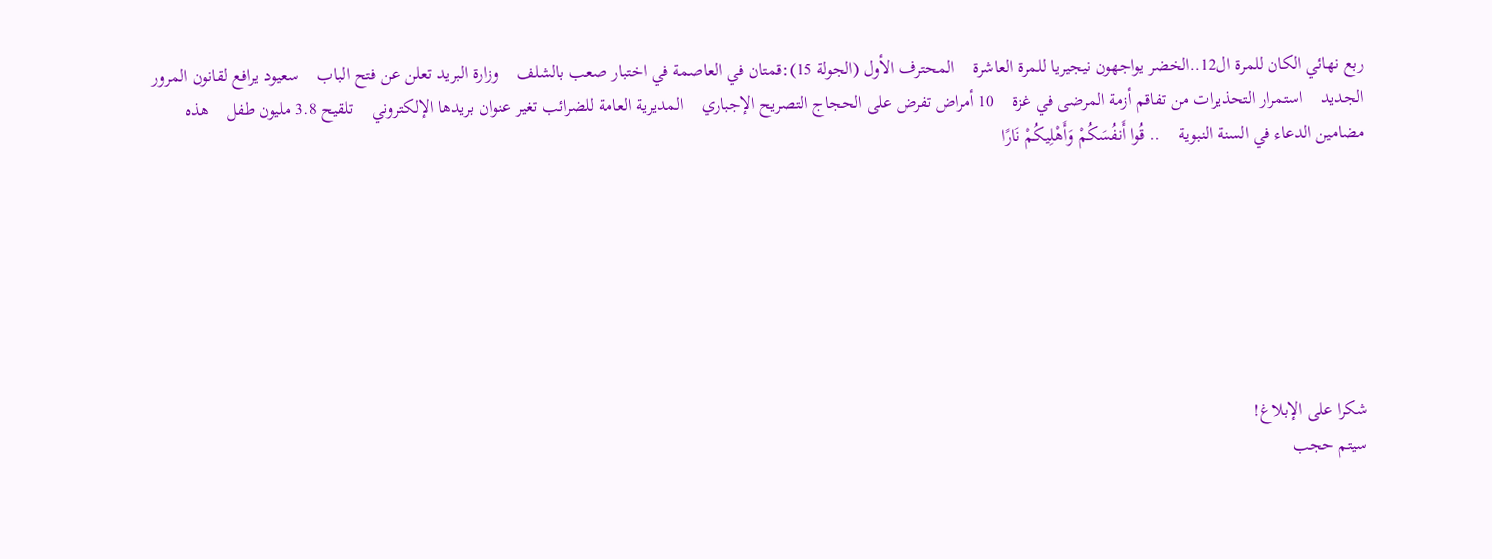ربع نهائي الكان للمرة ال12..الخضر يواجهون نيجيريا للمرة العاشرة    المحترف الأول (الجولة 15):قمتان في العاصمة في اختبار صعب بالشلف    وزارة البريد تعلن عن فتح الباب    سعيود يرافع لقانون المرور الجديد    استمرار التحذيرات من تفاقم أزمة المرضى في غزة    10 أمراض تفرض على الحجاج التصريح الإجباري    المديرية العامة للضرائب تغير عنوان بريدها الإلكتروني    تلقيح 3.8 مليون طفل    هذه مضامين الدعاء في السنة النبوية    .. قُوا أَنفُسَكُمْ وَأَهْلِيكُمْ نَارًا







شكرا على الإبلاغ!
سيتم حجب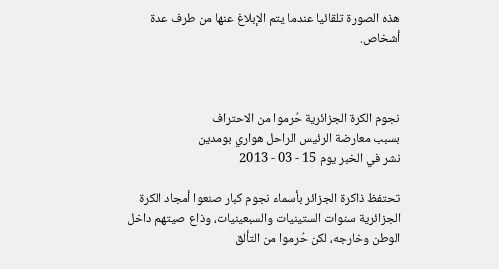هذه الصورة تلقائيا عندما يتم الإبلاغ عنها من طرف عدة أشخاص.



نجوم الكرة الجزائرية حُرموا من الاحتراف
بسبب معارضة الرئيس الراحل هواري بومدين
نشر في الخبر يوم 15 - 03 - 2013

تحتفظ ذاكرة الجزائر بأسماء نجوم كبار صنعوا أمجاد الكرة الجزائرية سنوات الستينيات والسبعينيات، وذاع صيتهم داخل الوطن وخارجه، لكن حُرموا من التألق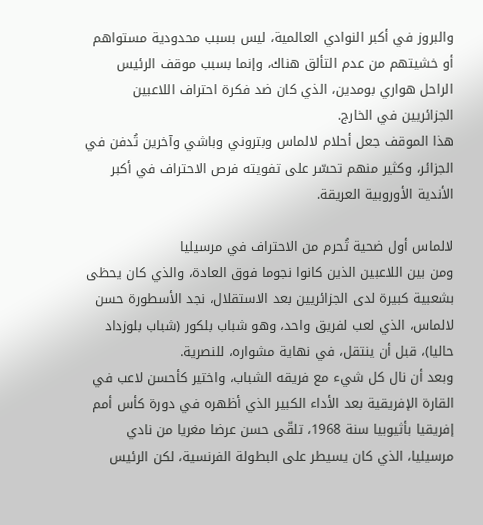والبروز في أكبر النوادي العالمية، ليس بسبب محدودية مستواهم أو خشيتهم من عدم التألق هناك، وإنما بسبب موقف الرئيس الراحل هواري بومدين، الذي كان ضد فكرة احتراف اللاعبين الجزائريين في الخارج.
هذا الموقف جعل أحلام لالماس وبتروني وباشي وآخرين تُدفن في الجزائر، وكثير منهم تحسّر على تفويته فرص الاحتراف في أكبر الأندية الأوروبية العريقة.

لالماس أول ضحية تُحرم من الاحتراف في مرسيليا
ومن بين اللاعبين الذين كانوا نجوما فوق العادة، والذي كان يحظى بشعبية كبيرة لدى الجزائريين بعد الاستقلال، نجد الأسطورة حسن لالماس، الذي لعب لفريق واحد، وهو شباب بلكور (شباب بلوزداد حاليا)، قبل أن ينتقل، في نهاية مشواره، للنصرية.
وبعد أن نال كل شيء مع فريقه الشباب، واختير كأحسن لاعب في القارة الإفريقية بعد الأداء الكبير الذي أظهره في دورة كأس أمم إفريقيا بأثيوبيا سنة 1968، تلقّى حسن عرضا مغريا من نادي مرسيليا، الذي كان يسيطر على البطولة الفرنسية، لكن الرئيس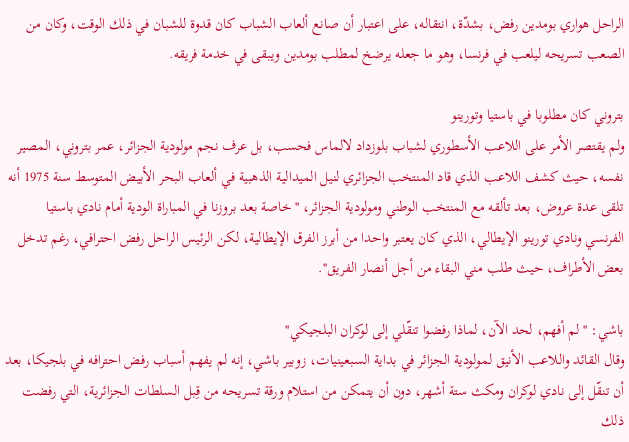الراحل هواري بومدين رفض، بشدّة، انتقاله، على اعتبار أن صانع ألعاب الشباب كان قدوة للشبان في ذلك الوقت، وكان من الصعب تسريحه ليلعب في فرنسا، وهو ما جعله يرضخ لمطلب بومدين ويبقى في خدمة فريقه.

بتروني كان مطلوبا في باستيا وتورينو
ولم يقتصر الأمر على اللاعب الأسطوري لشباب بلوزداد لالماس فحسب، بل عرف نجم مولودية الجزائر، عمر بتروني، المصير نفسه، حيث كشف اللاعب الذي قاد المنتخب الجزائري لنيل الميدالية الذهبية في ألعاب البحر الأبيض المتوسط سنة 1975 أنه تلقى عدة عروض، بعد تألقه مع المنتخب الوطني ومولودية الجزائر، ''خاصة بعد بروزنا في المباراة الودية أمام نادي باستيا الفرنسي ونادي تورينو الإيطالي، الذي كان يعتبر واحدا من أبرز الفرق الإيطالية، لكن الرئيس الراحل رفض احترافي، رغم تدخل بعض الأطراف، حيث طلب مني البقاء من أجل أنصار الفريق''.

باشي: ''لم أفهم، لحد الآن، لماذا رفضوا تنقّلي إلى لوكران البلجيكي''
وقال القائد واللاعب الأنيق لمولودية الجزائر في بداية السبعينيات، زوبير باشي، إنه لم يفهم أسباب رفض احترافه في بلجيكا، بعد أن تنقّل إلى نادي لوكران ومكث ستة أشهر، دون أن يتمكن من استلام ورقة تسريحه من قِبل السلطات الجزائرية، التي رفضت ذلك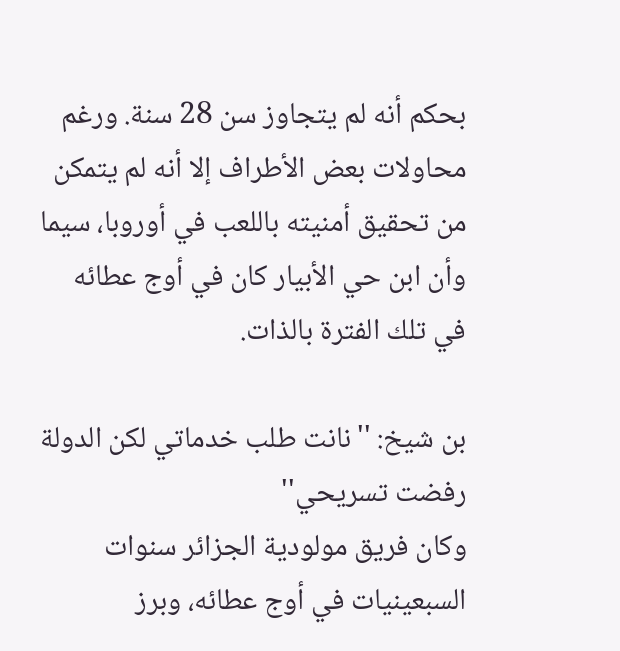بحكم أنه لم يتجاوز سن 28 سنة. ورغم محاولات بعض الأطراف إلا أنه لم يتمكن من تحقيق أمنيته باللعب في أوروبا، سيما وأن ابن حي الأبيار كان في أوج عطائه في تلك الفترة بالذات.

بن شيخ: ''نانت طلب خدماتي لكن الدولة رفضت تسريحي''
وكان فريق مولودية الجزائر سنوات السبعينيات في أوج عطائه، وبرز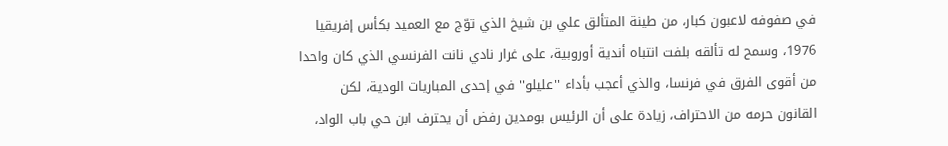في صفوفه لاعبون كبار، من طينة المتألق علي بن شيخ الذي توّج مع العميد بكأس إفريقيا 1976، وسمح له تألقه بلفت انتباه أندية أوروبية، على غرار نادي نانت الفرنسي الذي كان واحدا من أقوى الفرق في فرنسا، والذي أعجب بأداء ''عليلو'' في إحدى المباريات الودية، لكن القانون حرمه من الاحتراف، زيادة على أن الرئيس بومدين رفض أن يحترف ابن حي باب الواد،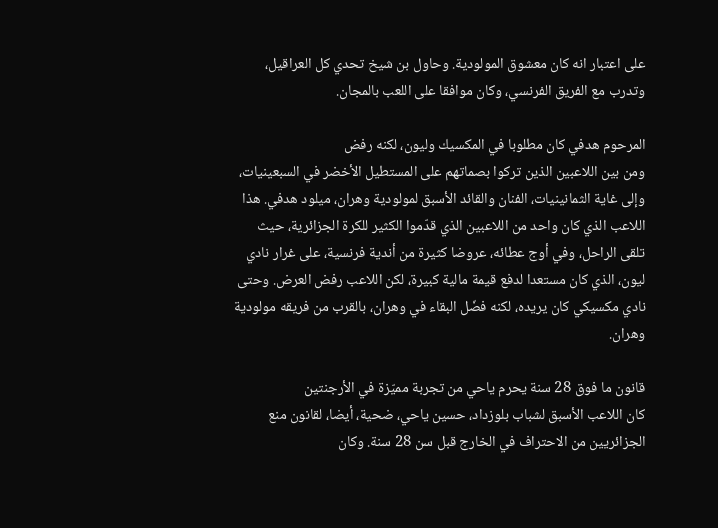على اعتبار انه كان معشوق المولودية. وحاول بن شيخ تحدي كل العراقيل، وتدرب مع الفريق الفرنسي، وكان موافقا على اللعب بالمجان.

المرحوم هدفي كان مطلوبا في المكسيك وليون، لكنه رفض
ومن بين اللاعبين الذين تركوا بصماتهم على المستطيل الأخضر في السبعينيات، وإلى غاية الثمانينيات، الفنان والقائد الأسبق لمولودية وهران، ميلود هدفي. هذا اللاعب الذي كان واحد من اللاعبين الذي قدّموا الكثير للكرة الجزائرية، حيث تلقى الراحل، وفي أوج عطائه، عروضا كثيرة من أندية فرنسية، على غرار نادي ليون، الذي كان مستعدا لدفع قيمة مالية كبيرة، لكن اللاعب رفض العرض. وحتى نادي مكسيكي كان يريده، لكنه فضّل البقاء في وهران، بالقرب من فريقه مولودية وهران.

قانون ما فوق 28 سنة يحرم ياحي من تجربة مميّزة في الأرجنتين
كان اللاعب الأسبق لشباب بلوزداد، حسين ياحي، ضحية، أيضا، لقانون منع الجزائريين من الاحتراف في الخارج قبل سن 28 سنة. وكان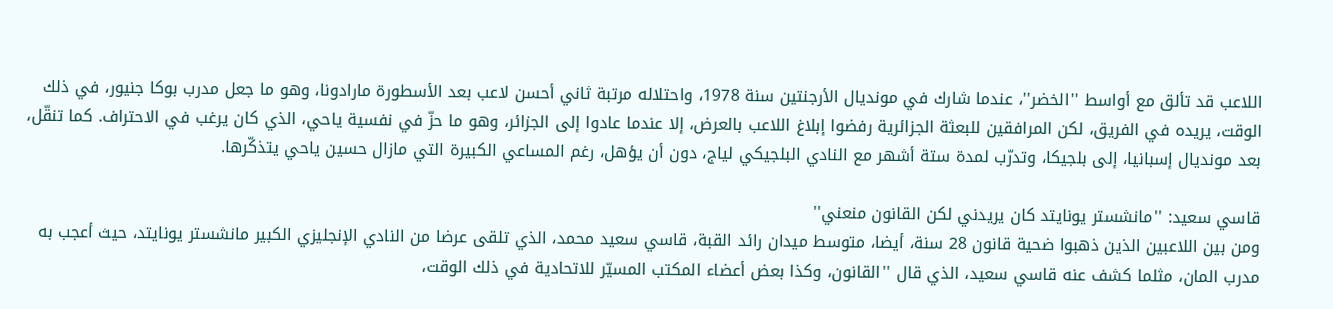اللاعب قد تألق مع أواسط ''الخضر''، عندما شارك في مونديال الأرجنتين سنة 1978، واحتلاله مرتبة ثاني أحسن لاعب بعد الأسطورة مارادونا، وهو ما جعل مدرب بوكا جنيور، في ذلك الوقت، يريده في الفريق، لكن المرافقين للبعثة الجزائرية رفضوا إبلاغ اللاعب بالعرض، إلا عندما عادوا إلى الجزائر، وهو ما حزّ في نفسية ياحي، الذي كان يرغب في الاحتراف. كما تنقّل، بعد مونديال إسبانيا، إلى بلجيكا، وتدرّب لمدة ستة أشهر مع النادي البلجيكي لياج، دون أن يؤهل، رغم المساعي الكبيرة التي مازال حسين ياحي يتذكّرها.

قاسي سعيد: ''مانشستر يونايتد كان يريدني لكن القانون منعني''
ومن بين اللاعبين الذين ذهبوا ضحية قانون 28 سنة، أيضا، متوسط ميدان رائد القبة، قاسي سعيد محمد، الذي تلقى عرضا من النادي الإنجليزي الكبير مانشستر يونايتد، حيث أعجب به مدرب المان، مثلما كشف عنه قاسي سعيد، الذي قال ''القانون، وكذا بعض أعضاء المكتب المسيّر للاتحادية في ذلك الوقت،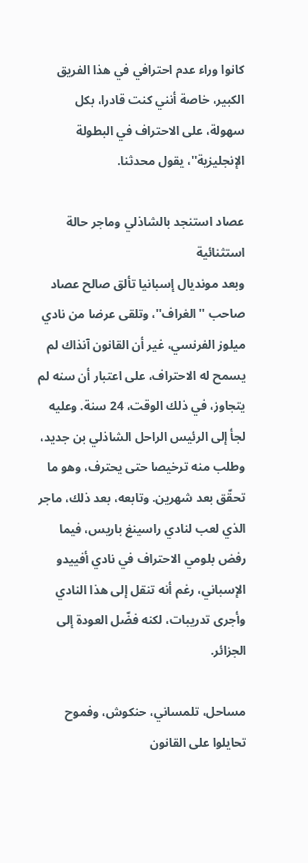كانوا وراء عدم احترافي في هذا الفريق الكبير، خاصة أنني كنت قادرا، بكل سهولة، على الاحتراف في البطولة الإنجليزية''، يقول محدثنا.

عصاد استنجد بالشاذلي وماجر حالة استثنائية
وبعد مونديال إسبانيا تألق صالح عصاد صاحب ''الغراف''، وتلقى عرضا من نادي ميلوز الفرنسي، غير أن القانون آنذاك لم يسمح له الاحتراف، على اعتبار أن سنه لم يتجاوز، في ذلك الوقت، 24 سنة. وعليه لجأ إلى الرئيس الراحل الشاذلي بن جديد، وطلب منه ترخيصا حتى يحترف، وهو ما تحقّق بعد شهرين. وتابعه، بعد ذلك، ماجر الذي لعب لنادي راسينغ باريس، فيما رفض بلومي الاحتراف في نادي أفييدو الإسباني، رغم أنه تنقل إلى هذا النادي وأجرى تدريبات، لكنه فضّل العودة إلى الجزائر.

مساحل، تلمساني، حنكوش، وفموح تحايلوا على القانون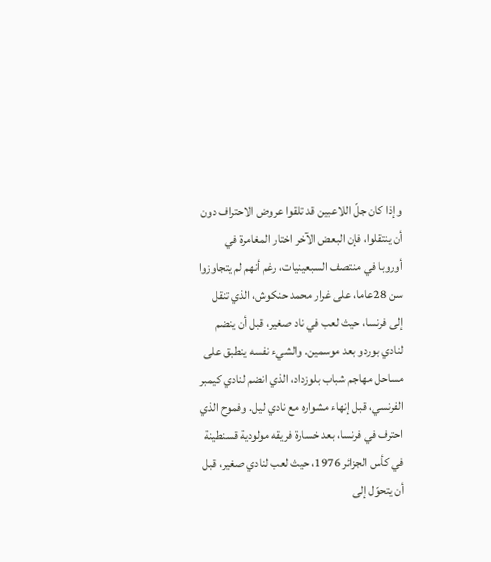وإذا كان جلّ اللاعبين قد تلقوا عروض الاحتراف دون أن ينتقلوا، فإن البعض الآخر اختار المغامرة في أوروبا في منتصف السبعينيات، رغم أنهم لم يتجاوزوا سن 28عاما، على غرار محمد حنكوش، الذي تنقل إلى فرنسا، حيث لعب في ناد صغير، قبل أن ينضم لنادي بوردو بعد موسمين. والشيء نفسه ينطبق على مساحل مهاجم شباب بلوزداد، الذي انضم لنادي كيمبر الفرنسي، قبل إنهاء مشواره مع نادي ليل. وفموح الذي احترف في فرنسا، بعد خسارة فريقه مولودية قسنطينة في كأس الجزائر 1976، حيث لعب لنادي صغير، قبل أن يتحوّل إلى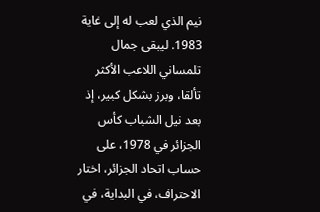نيم الذي لعب له إلى غاية 1983. ليبقى جمال تلمساني اللاعب الأكثر تألقا، وبرز بشكل كبير، إذ بعد نيل الشباب كأس الجزائر في 1978، على حساب اتحاد الجزائر، اختار الاحتراف، في البداية، في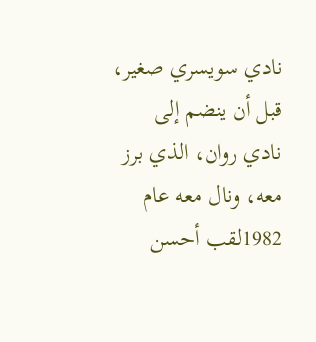نادي سويسري صغير، قبل أن ينضم إلى نادي روان، الذي برز معه، ونال معه عام 1982لقب أحسن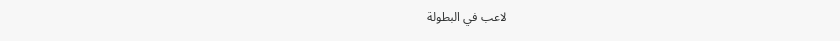لاعب في البطولة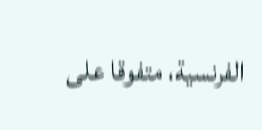الفرنسية، متفوقا على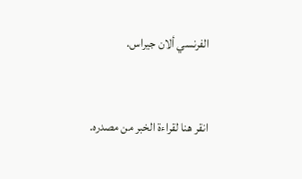الفرنسي ألان جيراس.


انقر هنا لقراءة الخبر من مصدره.